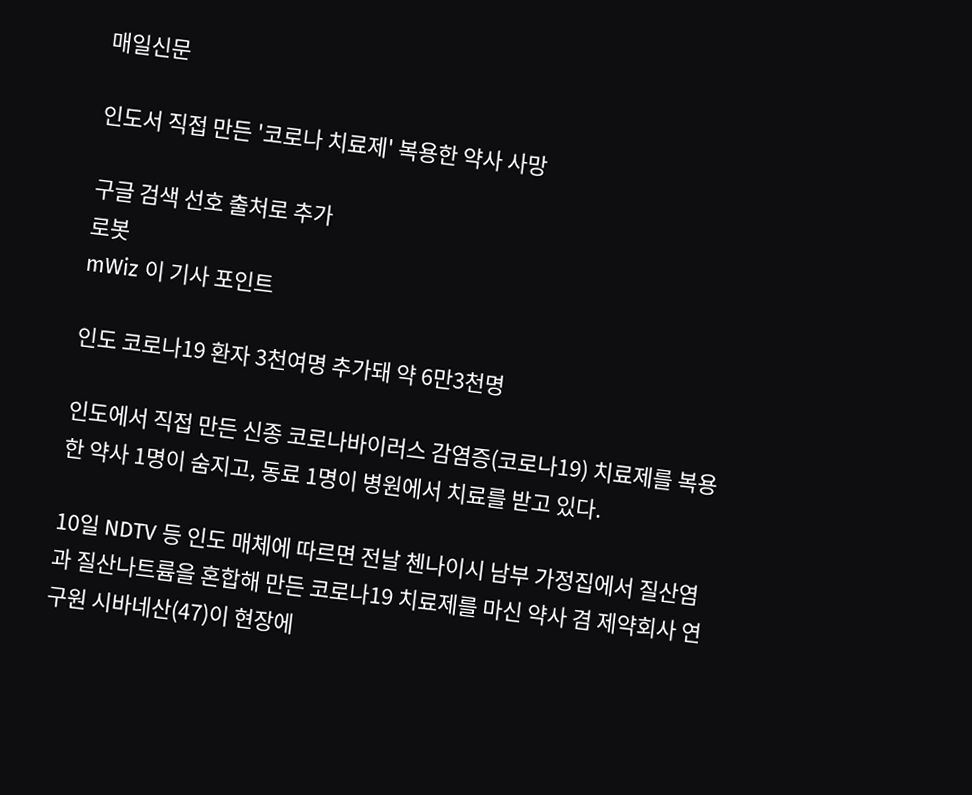매일신문

인도서 직접 만든 '코로나 치료제' 복용한 약사 사망

구글 검색 선호 출처로 추가
로봇
mWiz 이 기사 포인트

인도 코로나19 환자 3천여명 추가돼 약 6만3천명

인도에서 직접 만든 신종 코로나바이러스 감염증(코로나19) 치료제를 복용한 약사 1명이 숨지고, 동료 1명이 병원에서 치료를 받고 있다.

10일 NDTV 등 인도 매체에 따르면 전날 첸나이시 남부 가정집에서 질산염과 질산나트륨을 혼합해 만든 코로나19 치료제를 마신 약사 겸 제약회사 연구원 시바네산(47)이 현장에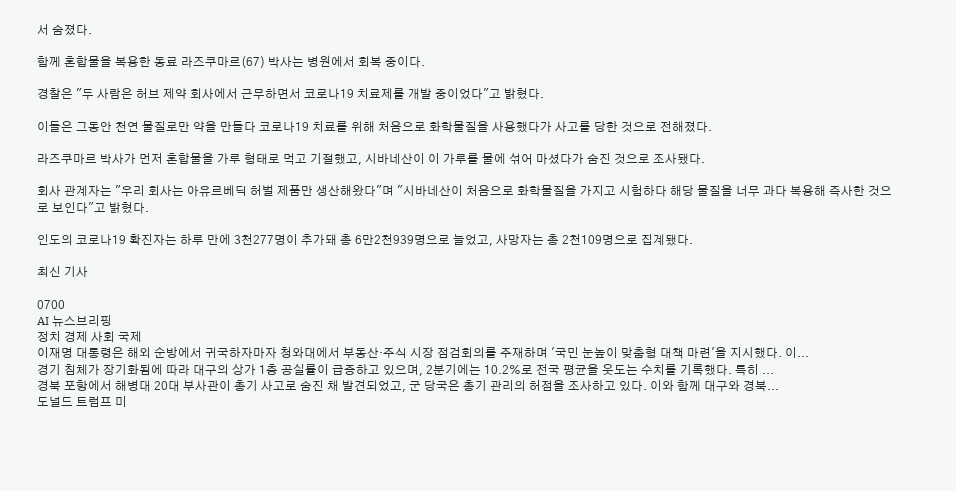서 숨졌다.

함께 혼합물을 복용한 동료 라즈쿠마르(67) 박사는 병원에서 회복 중이다.

경찰은 "두 사람은 허브 제약 회사에서 근무하면서 코로나19 치료제를 개발 중이었다"고 밝혔다.

이들은 그동안 천연 물질로만 약을 만들다 코로나19 치료를 위해 처음으로 화학물질을 사용했다가 사고를 당한 것으로 전해졌다.

라즈쿠마르 박사가 먼저 혼합물을 가루 형태로 먹고 기절했고, 시바네산이 이 가루를 물에 섞어 마셨다가 숨진 것으로 조사됐다.

회사 관계자는 "우리 회사는 아유르베딕 허벌 제품만 생산해왔다"며 "시바네산이 처음으로 화학물질을 가지고 시험하다 해당 물질을 너무 과다 복용해 즉사한 것으로 보인다"고 밝혔다.

인도의 코로나19 확진자는 하루 만에 3천277명이 추가돼 총 6만2천939명으로 늘었고, 사망자는 총 2천109명으로 집계됐다.

최신 기사

0700
AI 뉴스브리핑
정치 경제 사회 국제
이재명 대통령은 해외 순방에서 귀국하자마자 청와대에서 부동산·주식 시장 점검회의를 주재하며 '국민 눈높이 맞춤형 대책 마련'을 지시했다. 이...
경기 침체가 장기화됨에 따라 대구의 상가 1층 공실률이 급증하고 있으며, 2분기에는 10.2%로 전국 평균을 웃도는 수치를 기록했다. 특히 ...
경북 포항에서 해병대 20대 부사관이 총기 사고로 숨진 채 발견되었고, 군 당국은 총기 관리의 허점을 조사하고 있다. 이와 함께 대구와 경북...
도널드 트럼프 미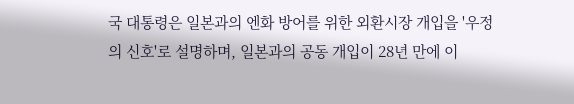국 대통령은 일본과의 엔화 방어를 위한 외환시장 개입을 '우정의 신호'로 설명하며, 일본과의 공동 개입이 28년 만에 이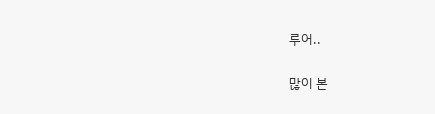루어..

많이 본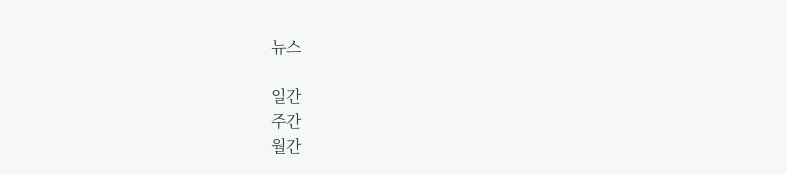뉴스

일간
주간
월간